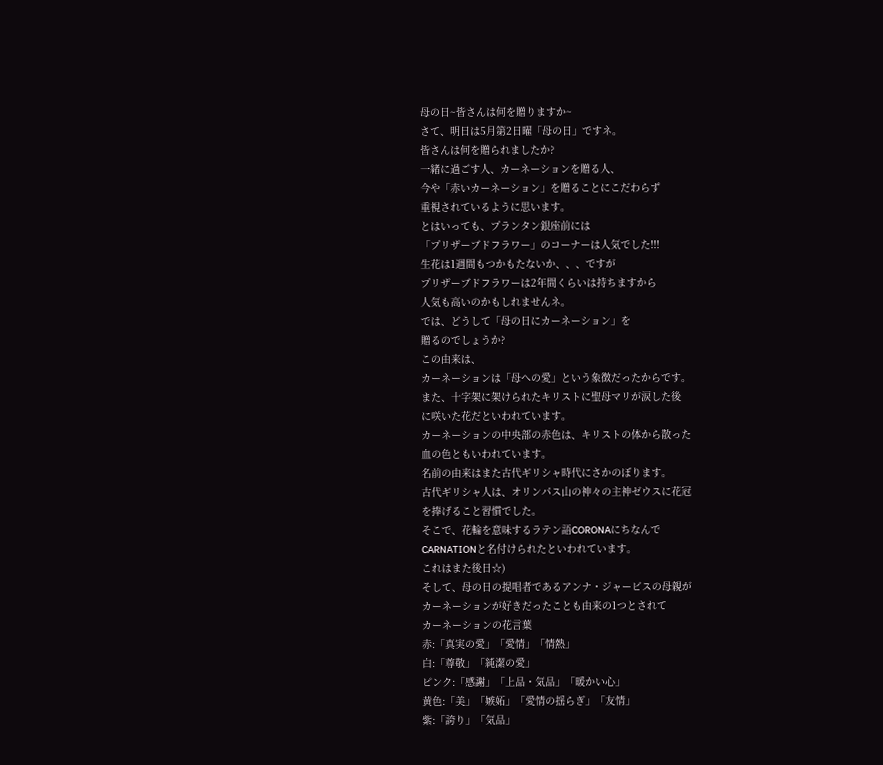母の日~皆さんは何を贈りますか~
さて、明日は5月第2日曜「母の日」ですネ。
皆さんは何を贈られましたか?
一緒に過ごす人、カーネーションを贈る人、
今や「赤いカーネーション」を贈ることにこだわらず
重視されているように思います。
とはいっても、プランタン銀座前には
「プリザーブドフラワー」のコーナーは人気でした!!!
生花は1週間もつかもたないか、、、ですが
プリザーブドフラワーは2年間くらいは持ちますから
人気も高いのかもしれませんネ。
では、どうして「母の日にカーネーション」を
贈るのでしょうか?
この由来は、
カーネーションは「母への愛」という象徴だったからです。
また、十字架に架けられたキリストに聖母マリが涙した後
に咲いた花だといわれています。
カーネーションの中央部の赤色は、キリストの体から散った
血の色ともいわれています。
名前の由来はまた古代ギリシャ時代にさかのぼります。
古代ギリシャ人は、オリンパス山の神々の主神ゼウスに花冠
を捧げること習慣でした。
そこで、花輪を意味するラテン語CORONAにちなんで
CARNATIONと名付けられたといわれています。
これはまた後日☆)
そして、母の日の提唱者であるアンナ・ジャービスの母親が
カーネーションが好きだったことも由来の1つとされて
カーネーションの花言葉
赤:「真実の愛」「愛情」「情熱」
白:「尊敬」「純潔の愛」
ピンク:「感謝」「上品・気品」「暖かい心」
黄色:「美」「嫉妬」「愛情の揺らぎ」「友情」
紫:「誇り」「気品」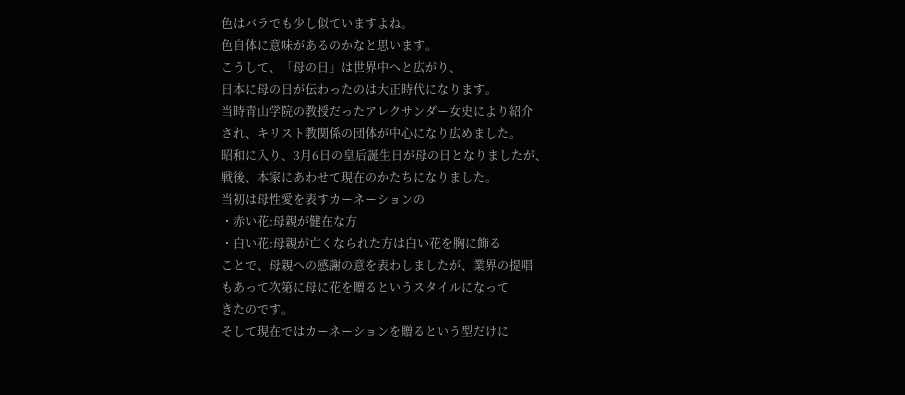色はバラでも少し似ていますよね。
色自体に意味があるのかなと思います。
こうして、「母の日」は世界中へと広がり、
日本に母の日が伝わったのは大正時代になります。
当時青山学院の教授だったアレクサンダー女史により紹介
され、キリスト教関係の団体が中心になり広めました。
昭和に入り、3月6日の皇后誕生日が母の日となりましたが、
戦後、本家にあわせて現在のかたちになりました。
当初は母性愛を表すカーネーションの
・赤い花:母親が健在な方
・白い花:母親が亡くなられた方は白い花を胸に飾る
ことで、母親への感謝の意を表わしましたが、業界の提唱
もあって次第に母に花を贈るというスタイルになって
きたのです。
そして現在ではカーネーションを贈るという型だけに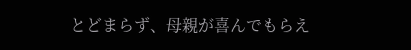とどまらず、母親が喜んでもらえ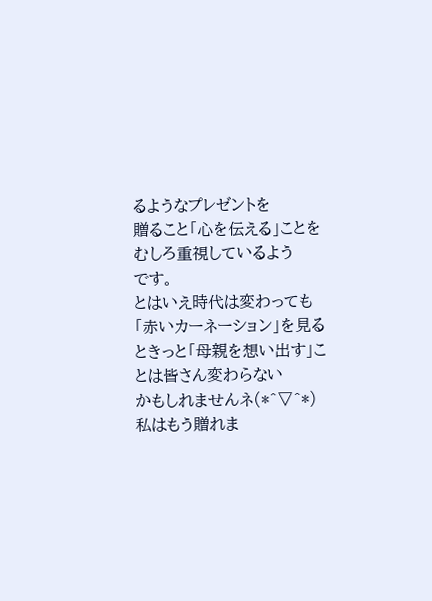るようなプレゼントを
贈ること「心を伝える」ことをむしろ重視しているよう
です。
とはいえ時代は変わっても「赤いカーネーション」を見る
ときっと「母親を想い出す」ことは皆さん変わらない
かもしれませんネ(*^▽^*)
私はもう贈れま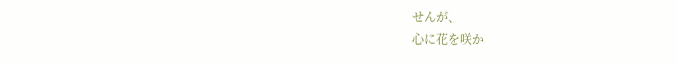せんが、
心に花を咲か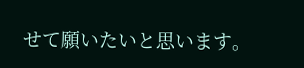せて願いたいと思います。